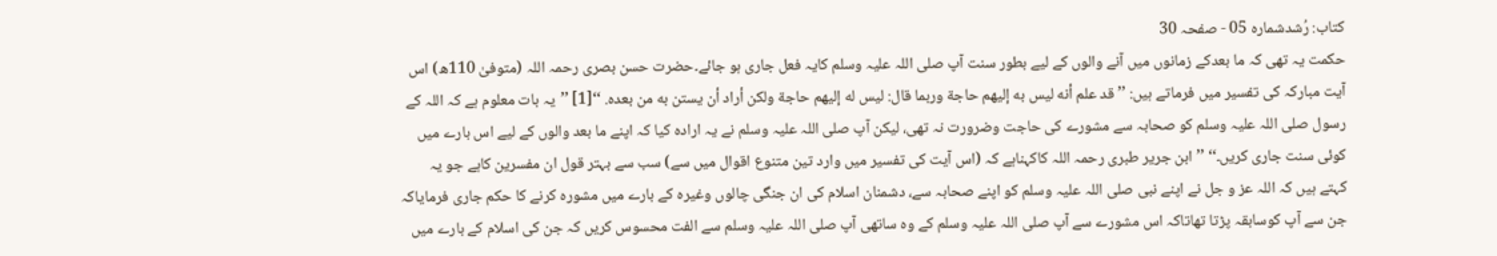کتاب: رُشدشمارہ 05 - صفحہ 30
حکمت یہ تھی کہ ما بعدکے زمانوں میں آنے والوں کے لیے بطور سنت آپ صلی اللہ علیہ وسلم کایہ فعل جاری ہو جائے۔حضرت حسن بصری رحمہ اللہ (متوفیٰ 110ھ) اس آیت مبارکہ کی تفسیر میں فرماتے ہیں: ’’ قد علم أنه لیس به إلیهم حاجة وربما قال: لیس له إلیهم حاجة ولکن أراد أن یستن به من بعده. ‘‘[1] ’’یہ بات معلوم ہے کہ اللہ کے رسول صلی اللہ علیہ وسلم کو صحابہ سے مشورے کی حاجت وضرورت نہ تھی، لیکن آپ صلی اللہ علیہ وسلم نے یہ ارادہ کیا کہ اپنے ما بعد والوں کے لیے اس بارے میں کوئی سنت جاری کریں۔‘‘ ’’ابن جریر طبری رحمہ اللہ کاکہناہے کہ (اس آیت کی تفسیر میں وارد تین متنوع اقوال میں سے) سب سے بہتر قول ان مفسرین کاہے جو یہ کہتے ہیں کہ اللہ عز و جل نے اپنے نبی صلی اللہ علیہ وسلم کو اپنے صحابہ سے، دشمنان اسلام کی ان جنگی چالوں وغیرہ کے بارے میں مشورہ کرنے کا حکم جاری فرمایاکہ جن سے آپ کوسابقہ پڑتا تھاتاکہ اس مشورے سے آپ صلی اللہ علیہ وسلم کے وہ ساتھی آپ صلی اللہ علیہ وسلم سے الفت محسوس کریں کہ جن کی اسلام کے بارے میں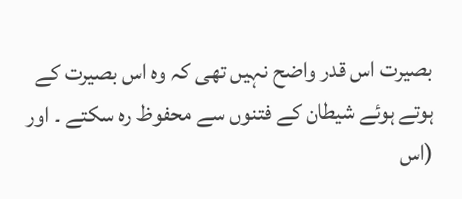بصیرت اس قدر واضح نہیں تھی کہ وہ اس بصیرت کے ہوتے ہوئے شیطان کے فتنوں سے محفوظ رہ سکتے ۔ اور (اس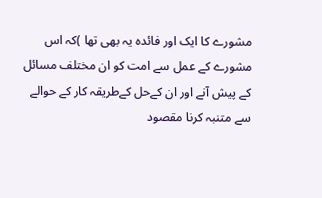مشورے کا ایک اور فائدہ یہ بھی تھا )کہ اس مشورے کے عمل سے امت کو ان مختلف مسائل کے پیش آنے اور ان کےحل کےطریقہ کار کے حوالے سے متنبہ کرنا مقصود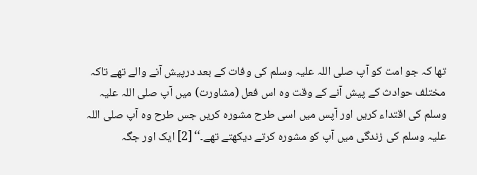تھا کہ جو امت کو آپ صلی اللہ علیہ وسلم کی وفات کے بعد درپیش آنے والے تھے تاکہ مختلف حوادث کے پیش آنے کے وقت وہ اس فعل (مشاورت) میں آپ صلی اللہ علیہ وسلم کی اقتداء کریں اور آپس میں اسی طرح مشورہ کریں جس طرح وہ آپ صلی اللہ علیہ وسلم کی زندگی میں آپ کو مشورہ کرتے دیکھتے تھے۔‘‘ [2] ایک اور جگہ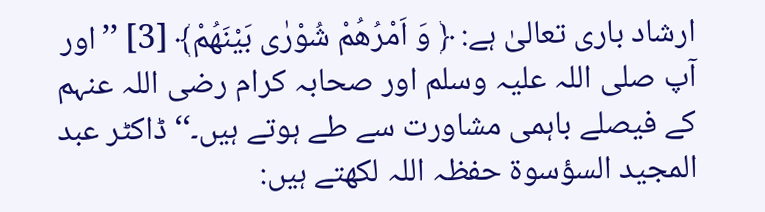ارشاد باری تعالیٰ ہے: ﴿ وَ اَمْرُهُمْ شُوْرٰى بَيْنَهُمْ﴾ [3] ’’اور آپ صلی اللہ علیہ وسلم اور صحابہ کرام رضی اللہ عنہم کے فیصلے باہمی مشاورت سے طے ہوتے ہیں۔‘‘ ڈاکٹر عبد المجید السؤسوۃ حفظہ اللہ لکھتے ہیں: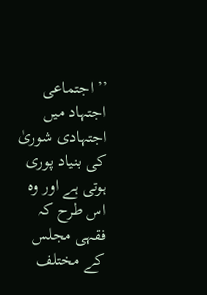’’اجتماعی اجتہاد میں اجتہادی شوریٰ کی بنیاد پوری ہوتی ہے اور وہ اس طرح کہ فقہی مجلس کے مختلف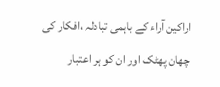اراکین آراء کے باہمی تبادلہ ،افکار کی چھان پھٹک اور ان کو ہر اعتبار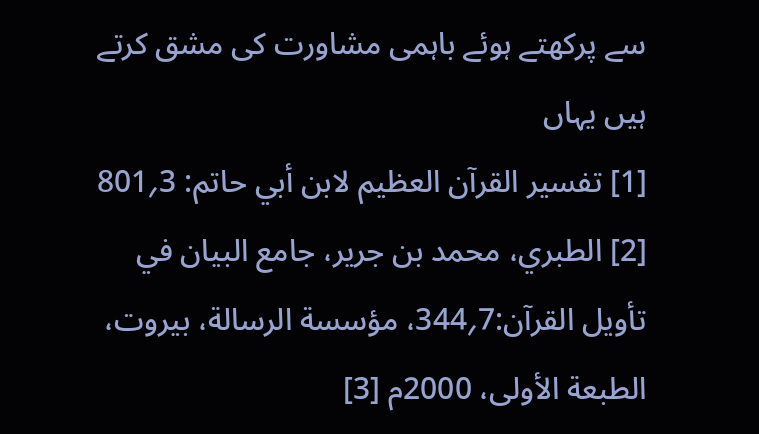سے پرکھتے ہوئے باہمی مشاورت کی مشق کرتے ہیں یہاں
[1] تفسیر القرآن العظيم لابن أبي حاتم: 3؍801 [2] الطبري، محمد بن جرير، جامع البيان في تأويل القرآن:7؍344، مؤسسة الرسالة، بيروت، الطبعة الأولى، 2000م [3]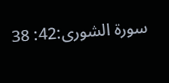سورة الشوری:42: 38